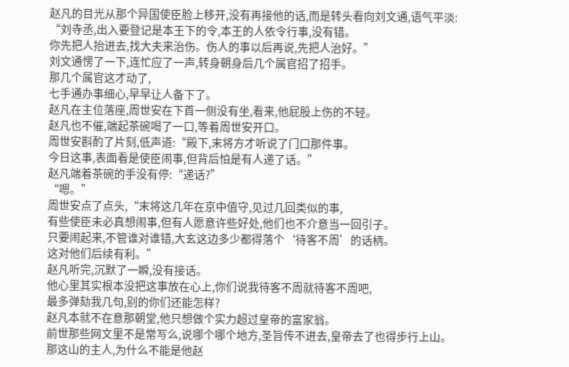赵凡的目光从那个异国使臣脸上移开,没有再接他的话,而是转头看向刘文通,语气平淡:
“刘寺丞,出入要登记是本王下的令,本王的人依令行事,没有错。
你先把人抬进去,找大夫来治伤。伤人的事以后再说,先把人治好。”
刘文通愣了一下,连忙应了一声,转身朝身后几个属官招了招手。
那几个属官这才动了,
七手通办事细心,早早让人备下了。
赵凡在主位落座,周世安在下首一侧没有坐,看来,他屁股上伤的不轻。
赵凡也不催,端起茶碗喝了一口,等着周世安开口。
周世安斟酌了片刻,低声道:“殿下,末将方才听说了门口那件事。
今日这事,表面看是使臣闹事,但背后怕是有人递了话。”
赵凡端着茶碗的手没有停:“递话?”
“嗯。”
周世安点了点头,“末将这几年在京中值守,见过几回类似的事,
有些使臣未必真想闹事,但有人愿意许些好处,他们也不介意当一回引子。
只要闹起来,不管谁对谁错,大玄这边多少都得落个‘待客不周’的话柄。
这对他们后续有利。”
赵凡听完,沉默了一瞬,没有接话。
他心里其实根本没把这事放在心上,你们说我待客不周就待客不周吧,
最多弹劾我几句,别的你们还能怎样?
赵凡本就不在意那朝堂,他只想做个实力超过皇帝的富家翁。
前世那些网文里不是常写么,说哪个哪个地方,圣旨传不进去,皇帝去了也得步行上山。
那这山的主人,为什么不能是他赵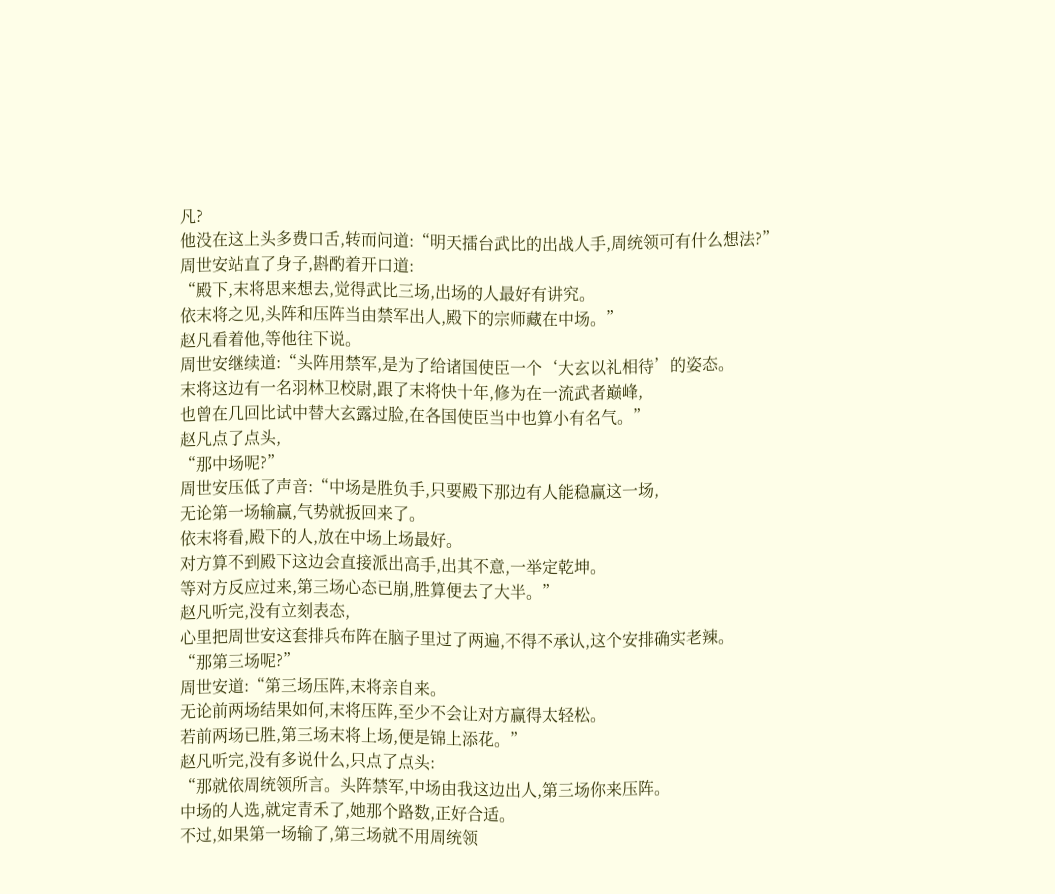凡?
他没在这上头多费口舌,转而问道:“明天擂台武比的出战人手,周统领可有什么想法?”
周世安站直了身子,斟酌着开口道:
“殿下,末将思来想去,觉得武比三场,出场的人最好有讲究。
依末将之见,头阵和压阵当由禁军出人,殿下的宗师藏在中场。”
赵凡看着他,等他往下说。
周世安继续道:“头阵用禁军,是为了给诸国使臣一个‘大玄以礼相待’的姿态。
末将这边有一名羽林卫校尉,跟了末将快十年,修为在一流武者巅峰,
也曾在几回比试中替大玄露过脸,在各国使臣当中也算小有名气。”
赵凡点了点头,
“那中场呢?”
周世安压低了声音:“中场是胜负手,只要殿下那边有人能稳赢这一场,
无论第一场输赢,气势就扳回来了。
依末将看,殿下的人,放在中场上场最好。
对方算不到殿下这边会直接派出高手,出其不意,一举定乾坤。
等对方反应过来,第三场心态已崩,胜算便去了大半。”
赵凡听完,没有立刻表态,
心里把周世安这套排兵布阵在脑子里过了两遍,不得不承认,这个安排确实老辣。
“那第三场呢?”
周世安道:“第三场压阵,末将亲自来。
无论前两场结果如何,末将压阵,至少不会让对方赢得太轻松。
若前两场已胜,第三场末将上场,便是锦上添花。”
赵凡听完,没有多说什么,只点了点头:
“那就依周统领所言。头阵禁军,中场由我这边出人,第三场你来压阵。
中场的人选,就定青禾了,她那个路数,正好合适。
不过,如果第一场输了,第三场就不用周统领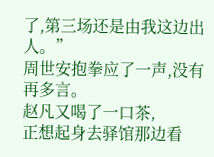了,第三场还是由我这边出人。”
周世安抱拳应了一声,没有再多言。
赵凡又喝了一口茶,
正想起身去驿馆那边看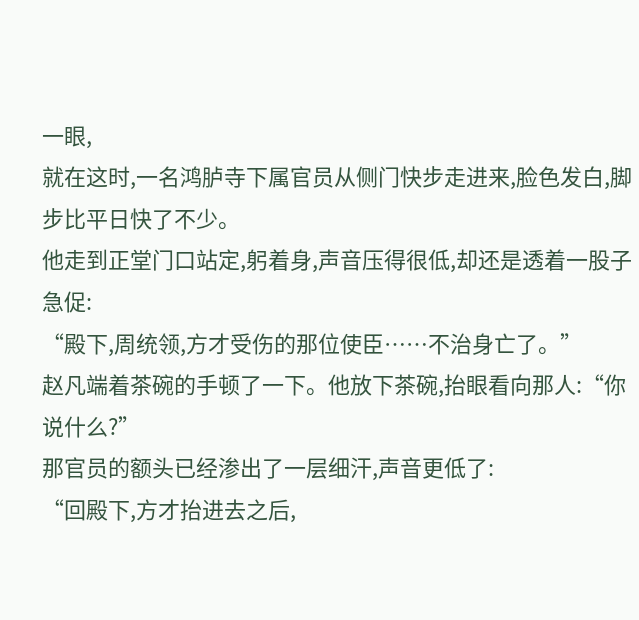一眼,
就在这时,一名鸿胪寺下属官员从侧门快步走进来,脸色发白,脚步比平日快了不少。
他走到正堂门口站定,躬着身,声音压得很低,却还是透着一股子急促:
“殿下,周统领,方才受伤的那位使臣……不治身亡了。”
赵凡端着茶碗的手顿了一下。他放下茶碗,抬眼看向那人:“你说什么?”
那官员的额头已经渗出了一层细汗,声音更低了:
“回殿下,方才抬进去之后,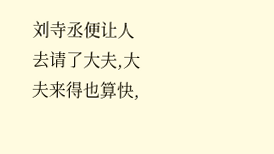刘寺丞便让人去请了大夫,大夫来得也算快,